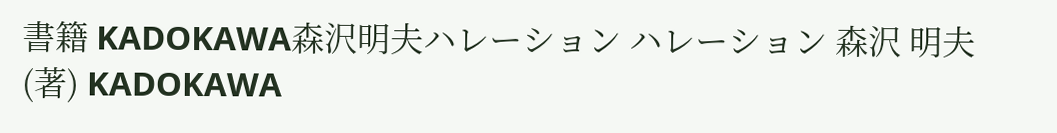書籍 KADOKAWA森沢明夫ハレーション ハレーション 森沢 明夫 (著) KADOKAWA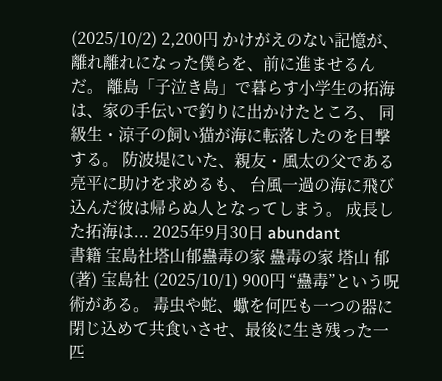(2025/10/2) 2,200円 かけがえのない記憶が、離れ離れになった僕らを、前に進ませるんだ。 離島「子泣き島」で暮らす小学生の拓海は、家の手伝いで釣りに出かけたところ、 同級生・涼子の飼い猫が海に転落したのを目撃する。 防波堤にいた、親友・風太の父である亮平に助けを求めるも、 台風一過の海に飛び込んだ彼は帰らぬ人となってしまう。 成長した拓海は... 2025年9月30日 abundant
書籍 宝島社塔山郁蠱毒の家 蠱毒の家 塔山 郁 (著) 宝島社 (2025/10/1) 900円 “蠱毒”という呪術がある。 毒虫や蛇、蠍を何匹も一つの器に閉じ込めて共食いさせ、最後に生き残った一匹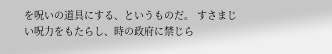を呪いの道具にする、というものだ。 すさまじい呪力をもたらし、時の政府に禁じら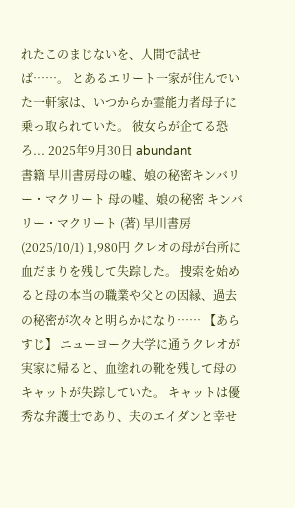れたこのまじないを、人間で試せば……。 とあるエリート一家が住んでいた一軒家は、いつからか霊能力者母子に乗っ取られていた。 彼女らが企てる恐ろ... 2025年9月30日 abundant
書籍 早川書房母の嘘、娘の秘密キンバリー・マクリート 母の嘘、娘の秘密 キンバリー・マクリート (著) 早川書房 (2025/10/1) 1,980円 クレオの母が台所に血だまりを残して失踪した。 捜索を始めると母の本当の職業や父との因縁、過去の秘密が次々と明らかになり…… 【あらすじ】 ニューヨーク大学に通うクレオが実家に帰ると、血塗れの靴を残して母のキャットが失踪していた。 キャットは優秀な弁護士であり、夫のエイダンと幸せ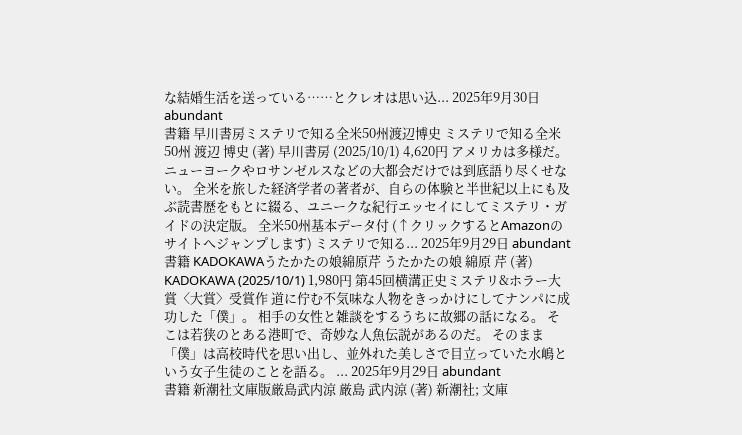な結婚生活を送っている……とクレオは思い込... 2025年9月30日 abundant
書籍 早川書房ミステリで知る全米50州渡辺博史 ミステリで知る全米50州 渡辺 博史 (著) 早川書房 (2025/10/1) 4,620円 アメリカは多様だ。 ニューヨークやロサンゼルスなどの大都会だけでは到底語り尽くせない。 全米を旅した経済学者の著者が、自らの体験と半世紀以上にも及ぶ読書歴をもとに綴る、ユニークな紀行エッセイにしてミステリ・ガイドの決定版。 全米50州基本データ付 (↑クリックするとAmazonのサイトへジャンプします) ミステリで知る... 2025年9月29日 abundant
書籍 KADOKAWAうたかたの娘綿原芹 うたかたの娘 綿原 芹 (著) KADOKAWA (2025/10/1) 1,980円 第45回横溝正史ミステリ&ホラー大賞〈大賞〉受賞作 道に佇む不気味な人物をきっかけにしてナンパに成功した「僕」。 相手の女性と雑談をするうちに故郷の話になる。 そこは若狭のとある港町で、奇妙な人魚伝説があるのだ。 そのまま「僕」は高校時代を思い出し、並外れた美しさで目立っていた水嶋という女子生徒のことを語る。 ... 2025年9月29日 abundant
書籍 新潮社文庫版厳島武内涼 厳島 武内涼 (著) 新潮社; 文庫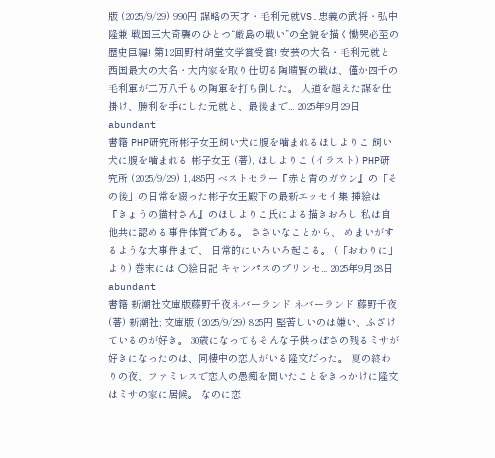版 (2025/9/29) 990円 謀略の天才・毛利元就VS.忠義の武将・弘中隆兼 戦国三大奇襲のひとつ“厳島の戦い”の全貌を描く慟哭必至の歴史巨編! 第12回野村胡堂文学賞受賞! 安芸の大名・毛利元就と西国最大の大名・大内家を取り仕切る陶晴賢の戦は、僅か四千の毛利軍が二万八千もの陶軍を打ち倒した。 人道を超えた謀を仕掛け、勝利を手にした元就と、最後まで... 2025年9月29日 abundant
書籍 PHP研究所彬子女王飼い犬に腹を噛まれるほしよりこ 飼い犬に腹を噛まれる 彬子女王 (著), ほしよりこ (イラスト) PHP研究所 (2025/9/29) 1,485円 ベストセラー『赤と青のガウン』の「その後」の日常を綴った彬子女王殿下の最新エッセイ集 挿絵は『きょうの猫村さん』のほしよりこ氏による描きおろし 私は自他共に認める事件体質である。 ささいなことから、 めまいがするような大事件まで、 日常的にいろいろ起こる。 (「おわりに」より) 巻末には ○絵日記 キャンパスのプリンセ... 2025年9月28日 abundant
書籍 新潮社文庫版藤野千夜ネバーランド ネバーランド 藤野千夜 (著) 新潮社; 文庫版 (2025/9/29) 825円 堅苦しいのは嫌い、ふざけているのが好き。 30歳になってもそんな子供っぽさの残るミサが好きになったのは、同棲中の恋人がいる隆文だった。 夏の終わりの夜、ファミレスで恋人の愚痴を聞いたことをきっかけに隆文はミサの家に居候。 なのに恋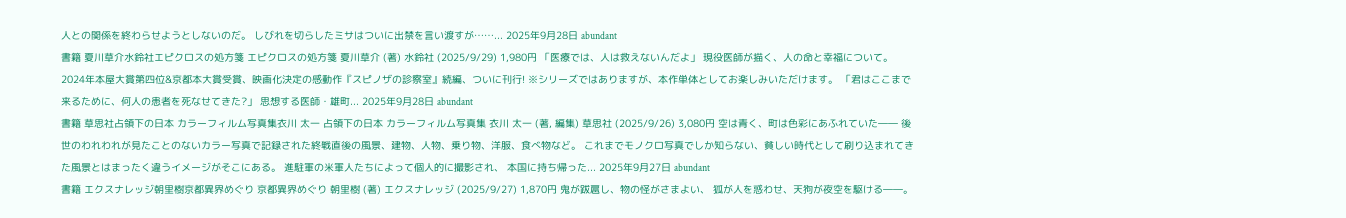人との関係を終わらせようとしないのだ。 しびれを切らしたミサはついに出禁を言い渡すが……... 2025年9月28日 abundant
書籍 夏川草介水鈴社エピクロスの処方箋 エピクロスの処方箋 夏川草介 (著) 水鈴社 (2025/9/29) 1,980円 「医療では、人は救えないんだよ」 現役医師が描く、人の命と幸福について。 2024年本屋大賞第四位&京都本大賞受賞、映画化決定の感動作『スピノザの診察室』続編、ついに刊行! ※シリーズではありますが、本作単体としてお楽しみいただけます。 「君はここまで来るために、何人の患者を死なせてきた?」 思想する医師・雄町... 2025年9月28日 abundant
書籍 草思社占領下の日本 カラーフィルム写真集衣川 太一 占領下の日本 カラーフィルム写真集 衣川 太一 (著, 編集) 草思社 (2025/9/26) 3,080円 空は青く、町は色彩にあふれていた―― 後世のわれわれが見たことのないカラー写真で記録された終戦直後の風景、建物、人物、乗り物、洋服、食べ物など。 これまでモノクロ写真でしか知らない、貧しい時代として刷り込まれてきた風景とはまったく違うイメージがそこにある。 進駐軍の米軍人たちによって個人的に撮影され、 本国に持ち帰った... 2025年9月27日 abundant
書籍 エクスナレッジ朝里樹京都異界めぐり 京都異界めぐり 朝里樹 (著) エクスナレッジ (2025/9/27) 1,870円 鬼が跋扈し、物の怪がさまよい、 狐が人を惑わせ、天狗が夜空を駆ける――。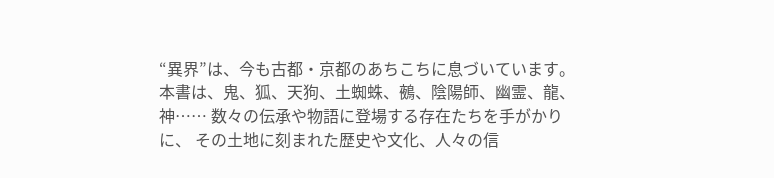“異界”は、今も古都・京都のあちこちに息づいています。 本書は、鬼、狐、天狗、土蜘蛛、鵺、陰陽師、幽霊、龍、神…… 数々の伝承や物語に登場する存在たちを手がかりに、 その土地に刻まれた歴史や文化、人々の信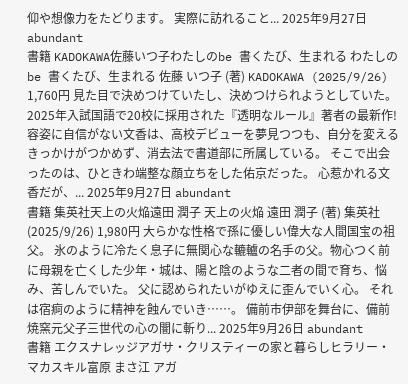仰や想像力をたどります。 実際に訪れること... 2025年9月27日 abundant
書籍 KADOKAWA佐藤いつ子わたしのbe 書くたび、生まれる わたしのbe 書くたび、生まれる 佐藤 いつ子 (著) KADOKAWA (2025/9/26) 1,760円 見た目で決めつけていたし、決めつけられようとしていた。 2025年入試国語で20校に採用された『透明なルール』著者の最新作! 容姿に自信がない文香は、高校デビューを夢見つつも、自分を変えるきっかけがつかめず、消去法で書道部に所属している。 そこで出会ったのは、ひときわ端整な顔立ちをした佑京だった。 心惹かれる文香だが、... 2025年9月27日 abundant
書籍 集英社天上の火焔遠田 潤子 天上の火焔 遠田 潤子 (著) 集英社 (2025/9/26) 1,980円 大らかな性格で孫に優しい偉大な人間国宝の祖父。 氷のように冷たく息子に無関心な轆轤の名手の父。物心つく前に母親を亡くした少年・城は、陽と陰のような二者の間で育ち、悩み、苦しんでいた。 父に認められたいがゆえに歪んでいく心。 それは宿痾のように精神を蝕んでいき……。 備前市伊部を舞台に、備前焼窯元父子三世代の心の闇に斬り... 2025年9月26日 abundant
書籍 エクスナレッジアガサ・クリスティーの家と暮らしヒラリー・マカスキル富原 まさ江 アガ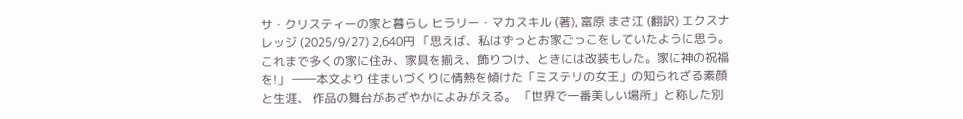サ・クリスティーの家と暮らし ヒラリー・マカスキル (著), 富原 まさ江 (翻訳) エクスナレッジ (2025/9/27) 2,640円 「思えば、私はずっとお家ごっこをしていたように思う。これまで多くの家に住み、家具を揃え、飾りつけ、ときには改装もした。家に神の祝福を!」 ――本文より 住まいづくりに情熱を傾けた「ミステリの女王」の知られざる素顔と生涯、 作品の舞台があざやかによみがえる。 「世界で一番美しい場所」と称した別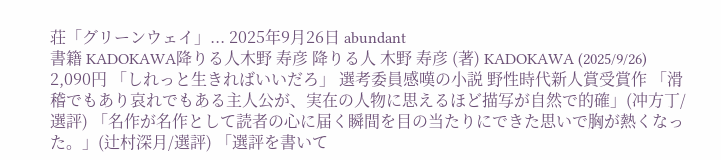荘「グリーンウェイ」... 2025年9月26日 abundant
書籍 KADOKAWA降りる人木野 寿彦 降りる人 木野 寿彦 (著) KADOKAWA (2025/9/26) 2,090円 「しれっと生きればいいだろ」 選考委員感嘆の小説 野性時代新人賞受賞作 「滑稽でもあり哀れでもある主人公が、実在の人物に思えるほど描写が自然で的確」(冲方丁/選評) 「名作が名作として読者の心に届く瞬間を目の当たりにできた思いで胸が熱くなった。」(辻村深月/選評) 「選評を書いて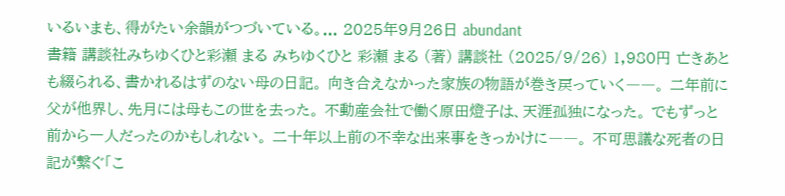いるいまも、得がたい余韻がつづいている。... 2025年9月26日 abundant
書籍 講談社みちゆくひと彩瀬 まる みちゆくひと 彩瀬 まる (著) 講談社 (2025/9/26) 1,980円 亡きあとも綴られる、書かれるはずのない母の日記。 向き合えなかった家族の物語が巻き戻っていく――。 二年前に父が他界し、先月には母もこの世を去った。 不動産会社で働く原田燈子は、天涯孤独になった。 でもずっと前から一人だったのかもしれない。 二十年以上前の不幸な出来事をきっかけに――。 不可思議な死者の日記が繋ぐ「こ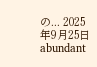の... 2025年9月25日 abundant